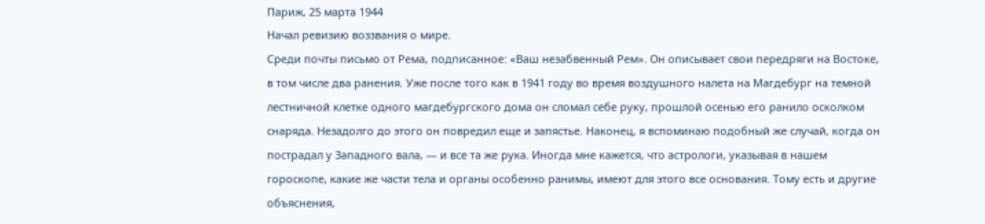Париж, 25 марта 1944
Начал ревизию воззвания о мире.
Среди почты письмо от Рема, подписанное: «Ваш незабвенный Рем». Он описывает свои передряги на Востоке, в том числе два ранения. Уже после того как в 1941 году во время воздушного налета на Магдебург на темной лестничной клетке одного магдебургского дома он сломал себе руку, прошлой осенью его ранило осколком снаряда. Незадолго до этого он повредил еще и запястье. Наконец, я вспоминаю подобный же случай, когда он пострадал у Западного вала, — и все та же рука. Иногда мне кажется, что астрологи, указывая в нашем гороскопе, какие же части тела и органы особенно ранимы, имеют для этого все основания. Тому есть и другие объяснения,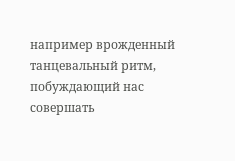например врожденный танцевальный ритм, побуждающий нас совершать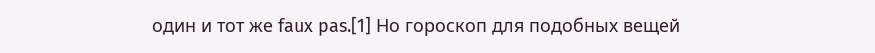один и тот же faux pas.[1] Но гороскоп для подобных вещей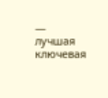— лучшая ключевая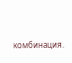комбинация.